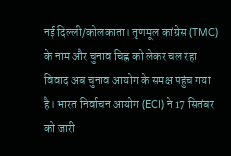नई दिल्ली/कोलकाता। तृणमूल कांग्रेस (TMC) के नाम और चुनाव चिह्न को लेकर चल रहा विवाद अब चुनाव आयोग के समक्ष पहुंच गया है। भारत निर्वाचन आयोग (ECI) ने 17 सितंबर को जारी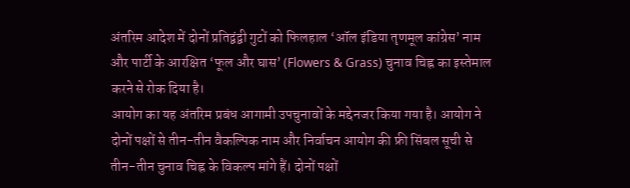अंतरिम आदेश में दोनों प्रतिद्वंद्वी गुटों को फिलहाल ‘ऑल इंडिया तृणमूल कांग्रेस’ नाम और पार्टी के आरक्षित ‘फूल और घास’ (Flowers & Grass) चुनाव चिह्न का इस्तेमाल करने से रोक दिया है।
आयोग का यह अंतरिम प्रबंध आगामी उपचुनावों के मद्देनजर किया गया है। आयोग ने दोनों पक्षों से तीन-तीन वैकल्पिक नाम और निर्वाचन आयोग की फ्री सिंबल सूची से तीन-तीन चुनाव चिह्न के विकल्प मांगे हैं। दोनों पक्षों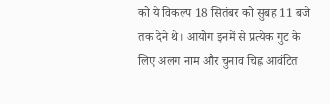को ये विकल्प 18 सितंबर को सुबह 11 बजे तक देने थे। आयोग इनमें से प्रत्येक गुट के लिए अलग नाम और चुनाव चिह्न आवंटित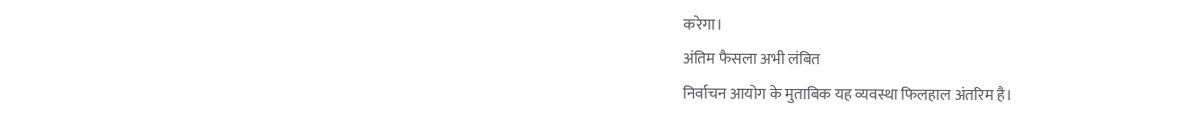करेगा।
अंतिम फैसला अभी लंबित
निर्वाचन आयोग के मुताबिक यह व्यवस्था फिलहाल अंतरिम है।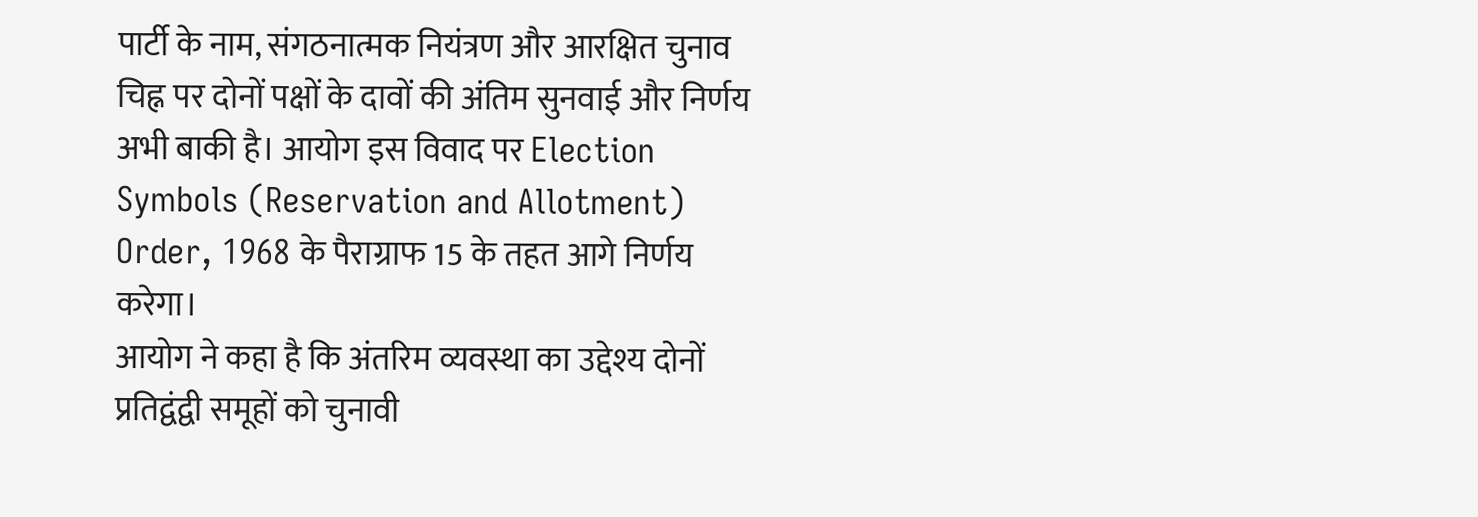पार्टी के नाम, संगठनात्मक नियंत्रण और आरक्षित चुनाव चिह्न पर दोनों पक्षों के दावों की अंतिम सुनवाई और निर्णय अभी बाकी है। आयोग इस विवाद पर Election Symbols (Reservation and Allotment) Order, 1968 के पैराग्राफ 15 के तहत आगे निर्णय करेगा।
आयोग ने कहा है कि अंतरिम व्यवस्था का उद्देश्य दोनों प्रतिद्वंद्वी समूहों को चुनावी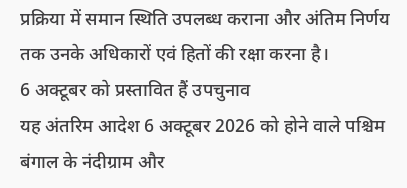प्रक्रिया में समान स्थिति उपलब्ध कराना और अंतिम निर्णय तक उनके अधिकारों एवं हितों की रक्षा करना है।
6 अक्टूबर को प्रस्तावित हैं उपचुनाव
यह अंतरिम आदेश 6 अक्टूबर 2026 को होने वाले पश्चिम बंगाल के नंदीग्राम और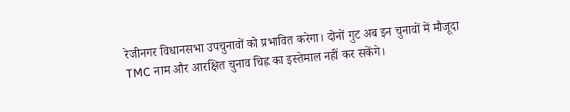रेजीनगर विधानसभा उपचुनावों को प्रभावित करेगा। दोनों गुट अब इन चुनावों में मौजूदा TMC नाम और आरक्षित चुनाव चिह्न का इस्तेमाल नहीं कर सकेंगे।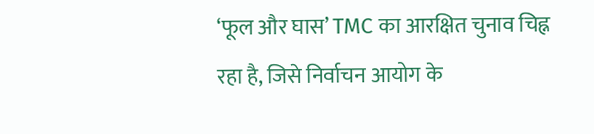‘फूल और घास’ TMC का आरक्षित चुनाव चिह्न रहा है, जिसे निर्वाचन आयोग के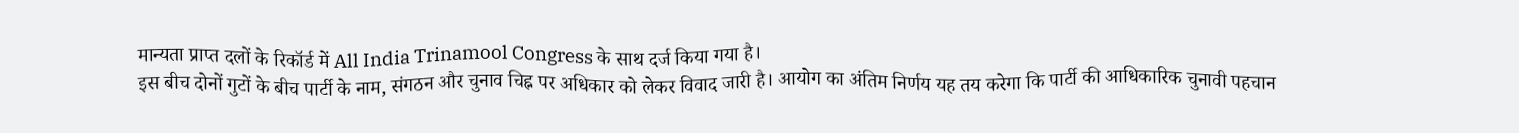मान्यता प्राप्त दलों के रिकॉर्ड में All India Trinamool Congress के साथ दर्ज किया गया है।
इस बीच दोनों गुटों के बीच पार्टी के नाम, संगठन और चुनाव चिह्न पर अधिकार को लेकर विवाद जारी है। आयोग का अंतिम निर्णय यह तय करेगा कि पार्टी की आधिकारिक चुनावी पहचान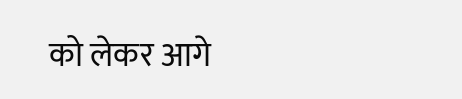को लेकर आगे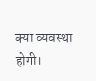क्या व्यवस्था होगी।